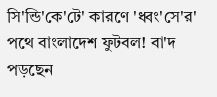সি'ন্ডি'কে'টে' কারণে 'ধ্বং'সে'র' পথে বাংলাদেশ ফুটবল! বা'দ পড়ছেন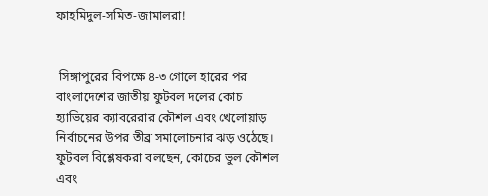ফাহমিদুল-সমিত-জামালরা!


 সিঙ্গাপুরের বিপক্ষে ৪-৩ গোলে হারের পর বাংলাদেশের জাতীয় ফুটবল দলের কোচ হ্যাভিয়ের ক্যাবরেরার কৌশল এবং খেলোয়াড় নির্বাচনের উপর তীব্র সমালোচনার ঝড় ওঠেছে। ফুটবল বিশ্লেষকরা বলছেন, কোচের ভুল কৌশল এবং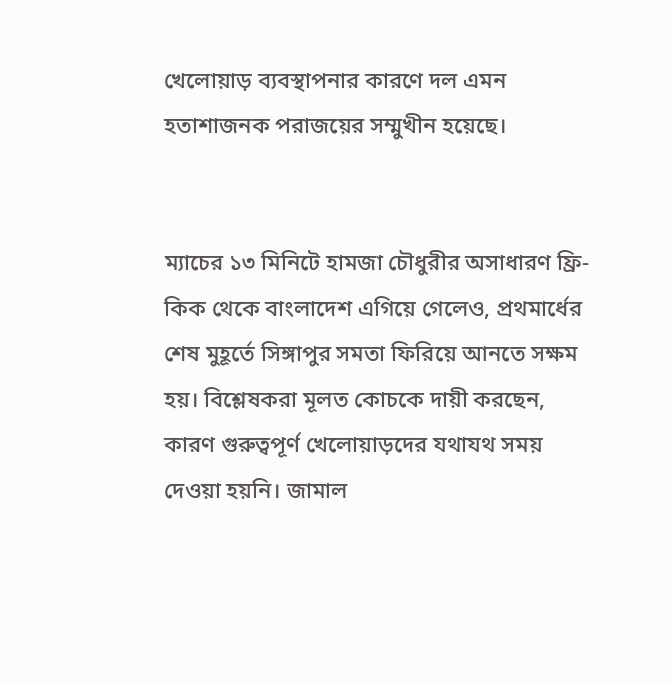খেলোয়াড় ব্যবস্থাপনার কারণে দল এমন হতাশাজনক পরাজয়ের সম্মুখীন হয়েছে।


ম্যাচের ১৩ মিনিটে হামজা চৌধুরীর অসাধারণ ফ্রি-কিক থেকে বাংলাদেশ এগিয়ে গেলেও, প্রথমার্ধের শেষ মুহূর্তে সিঙ্গাপুর সমতা ফিরিয়ে আনতে সক্ষম হয়। বিশ্লেষকরা মূলত কোচকে দায়ী করছেন, কারণ গুরুত্বপূর্ণ খেলোয়াড়দের যথাযথ সময় দেওয়া হয়নি। জামাল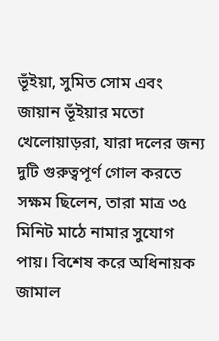ভূঁইয়া, সুমিত সোম এবং জায়ান ভূঁইয়ার মতো খেলোয়াড়রা, যারা দলের জন্য দুটি গুরুত্বপূর্ণ গোল করতে সক্ষম ছিলেন, তারা মাত্র ৩৫ মিনিট মাঠে নামার সুযোগ পায়। বিশেষ করে অধিনায়ক জামাল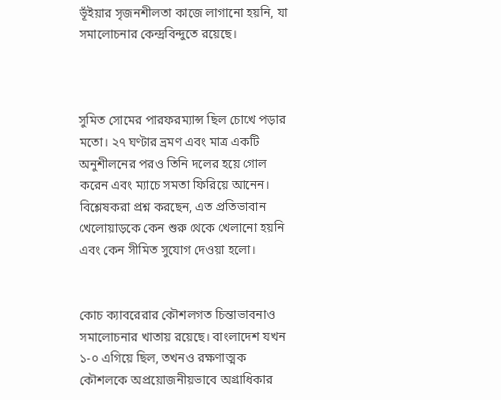ভূঁইয়ার সৃজনশীলতা কাজে লাগানো হয়নি, যা সমালোচনার কেন্দ্রবিন্দুতে রয়েছে।



সুমিত সোমের পারফরম্যান্স ছিল চোখে পড়ার মতো। ২৭ ঘণ্টার ভ্রমণ এবং মাত্র একটি অনুশীলনের পরও তিনি দলের হয়ে গোল করেন এবং ম্যাচে সমতা ফিরিয়ে আনেন। বিশ্লেষকরা প্রশ্ন করছেন, এত প্রতিভাবান খেলোয়াড়কে কেন শুরু থেকে খেলানো হয়নি এবং কেন সীমিত সুযোগ দেওয়া হলো।


কোচ ক্যাবরেরার কৌশলগত চিন্তাভাবনাও সমালোচনার খাতায় রয়েছে। বাংলাদেশ যখন ১-০ এগিয়ে ছিল, তখনও রক্ষণাত্মক কৌশলকে অপ্রয়োজনীয়ভাবে অগ্রাধিকার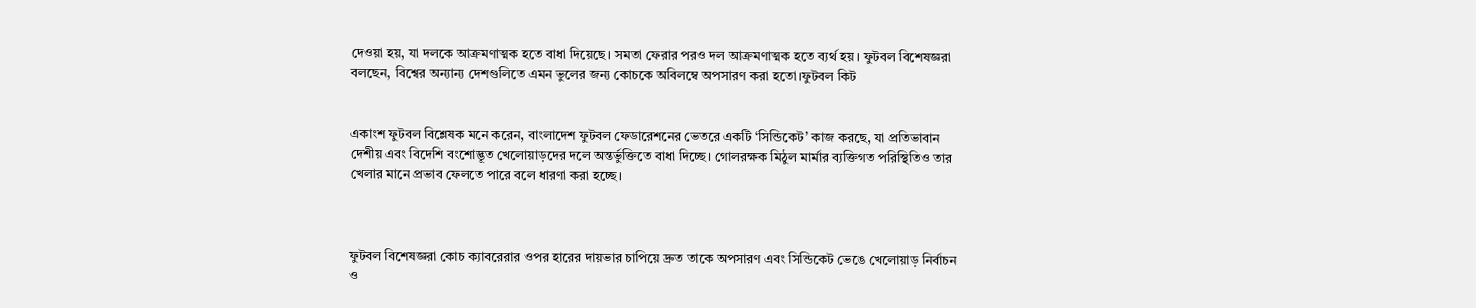দেওয়া হয়, যা দলকে আক্রমণাত্মক হতে বাধা দিয়েছে। সমতা ফেরার পরও দল আক্রমণাত্মক হতে ব্যর্থ হয়। ফুটবল বিশেষজ্ঞরা বলছেন, বিশ্বের অন্যান্য দেশগুলিতে এমন ভুলের জন্য কোচকে অবিলম্বে অপসারণ করা হতো।ফুটবল কিট


একাংশ ফুটবল বিশ্লেষক মনে করেন, বাংলাদেশ ফুটবল ফেডারেশনের ভেতরে একটি ‘সিন্ডিকেট’ কাজ করছে, যা প্রতিভাবান দেশীয় এবং বিদেশি বংশোদ্ভূত খেলোয়াড়দের দলে অন্তর্ভুক্তিতে বাধা দিচ্ছে। গোলরক্ষক মিঠুল মার্মার ব্যক্তিগত পরিস্থিতিও তার খেলার মানে প্রভাব ফেলতে পারে বলে ধারণা করা হচ্ছে।



ফুটবল বিশেষজ্ঞরা কোচ ক্যাবরেরার ওপর হারের দায়ভার চাপিয়ে দ্রুত তাকে অপসারণ এবং সিন্ডিকেট ভেঙে খেলোয়াড় নির্বাচন ও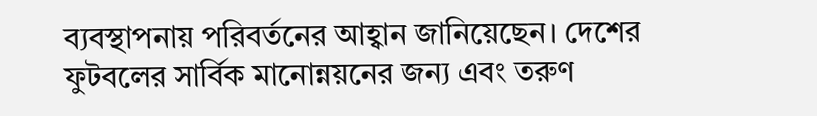ব্যবস্থাপনায় পরিবর্তনের আহ্বান জানিয়েছেন। দেশের ফুটবলের সার্বিক মানোন্নয়নের জন্য এবং তরুণ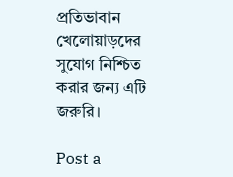প্রতিভাবান খেলোয়াড়দের সুযোগ নিশ্চিত করার জন্য এটি জরুরি।

Post a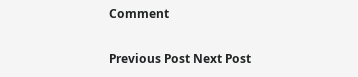Comment

Previous Post Next Post